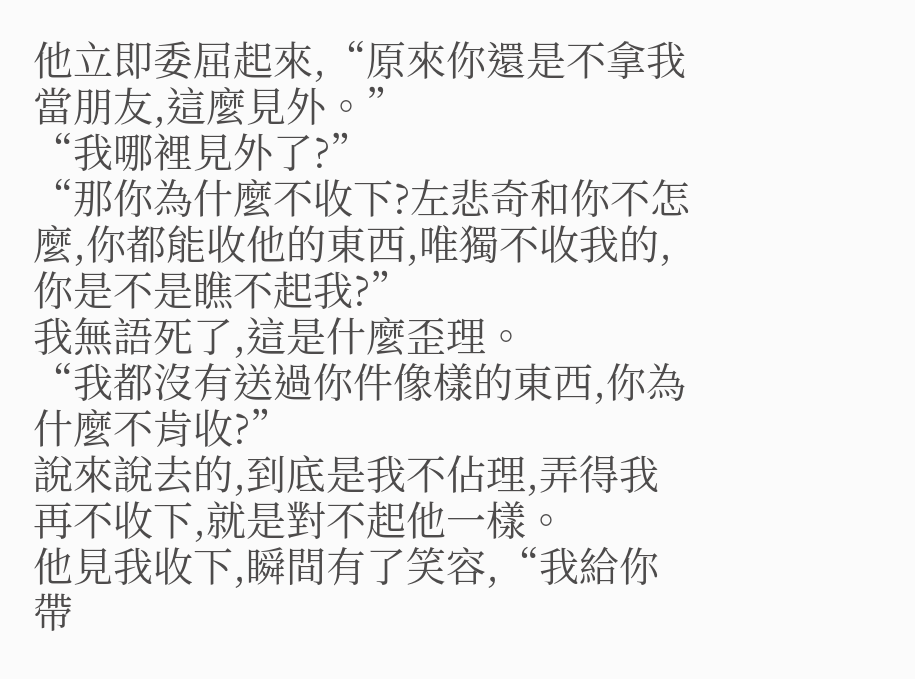他立即委屈起來,“原來你還是不拿我當朋友,這麼見外。”
“我哪裡見外了?”
“那你為什麼不收下?左悲奇和你不怎麼,你都能收他的東西,唯獨不收我的,你是不是瞧不起我?”
我無語死了,這是什麼歪理。
“我都沒有送過你件像樣的東西,你為什麼不肯收?”
說來說去的,到底是我不佔理,弄得我再不收下,就是對不起他一樣。
他見我收下,瞬間有了笑容,“我給你帶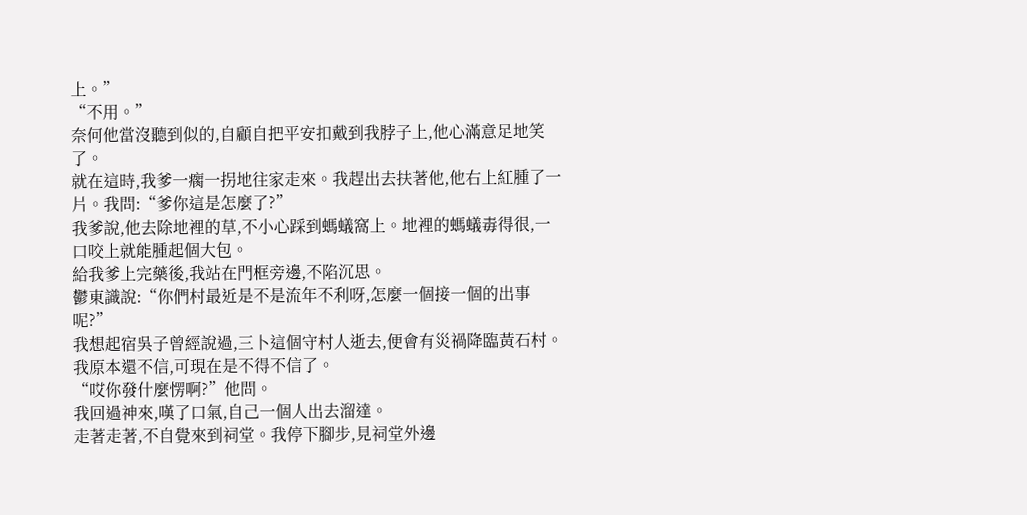上。”
“不用。”
奈何他當沒聽到似的,自顧自把平安扣戴到我脖子上,他心滿意足地笑了。
就在這時,我爹一瘸一拐地往家走來。我趕出去扶著他,他右上紅腫了一片。我問:“爹你這是怎麼了?”
我爹說,他去除地裡的草,不小心踩到螞蟻窩上。地裡的螞蟻毒得很,一口咬上就能腫起個大包。
給我爹上完藥後,我站在門框旁邊,不陷沉思。
鬱東識說:“你們村最近是不是流年不利呀,怎麼一個接一個的出事呢?”
我想起宿吳子曾經說過,三卜這個守村人逝去,便會有災禍降臨黃石村。我原本還不信,可現在是不得不信了。
“哎你發什麼愣啊?”他問。
我回過神來,嘆了口氣,自己一個人出去溜達。
走著走著,不自覺來到祠堂。我停下腳步,見祠堂外邊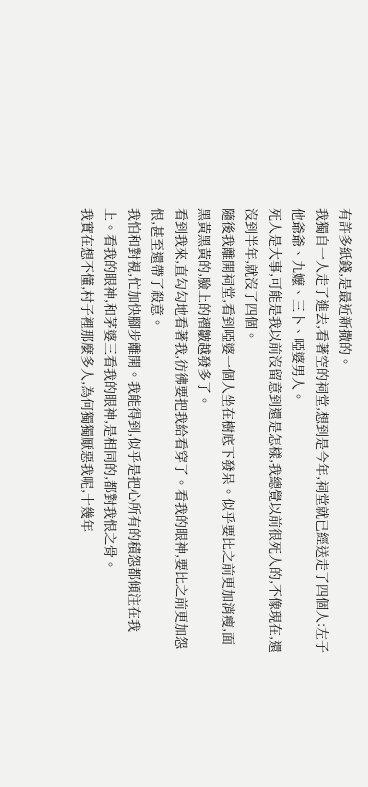有許多紙錢,是最近新撒的。
我獨自一人走了進去,看著空的祠堂,想到是今年,祠堂就已經送走了四個人:左子他爺爺、九嬤、三卜、啞婆男人。
死人是大事,可能是我以前沒留意到還是怎樣,我總覺以前很死人的,不像現在,還沒到半年,就沒了四個。
隨後我離開祠堂,看到啞婆一個人坐在樹底下發呆。似乎要比之前更加消瘦,面黑黃黑黃的,臉上的褶皺越發多了。
看到我來,直勾勾地看著我,彷彿要把我給看穿了。看我的眼神,要比之前更加怨恨,甚至還帶了殺意。
我怕和對視,忙加快腳步離開。我能得到,似乎是把心所有的積怨都傾注在我上。看我的眼神,和茅婆三看我的眼神,是相同的,都對我恨之骨。
我實在想不懂,村子裡那麼多人,為何獨獨厭惡我呢,十幾年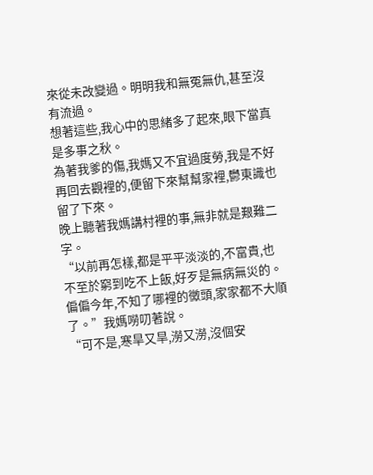來從未改變過。明明我和無冤無仇,甚至沒有流過。
想著這些,我心中的思緒多了起來,眼下當真是多事之秋。
為著我爹的傷,我媽又不宜過度勞,我是不好再回去觀裡的,便留下來幫幫家裡,鬱東識也留了下來。
晚上聽著我媽講村裡的事,無非就是艱難二字。
“以前再怎樣,都是平平淡淡的,不富貴,也不至於窮到吃不上飯,好歹是無病無災的。偏偏今年,不知了哪裡的黴頭,家家都不大順了。”我媽嘮叨著說。
“可不是,寒旱又旱,澇又澇,沒個安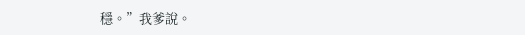穩。”我爹說。